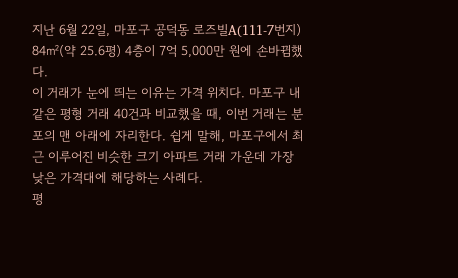지난 6월 22일, 마포구 공덕동 로즈빌A(111-7번지) 84㎡(약 25.6평) 4층이 7억 5,000만 원에 손바뀜했다.
이 거래가 눈에 띄는 이유는 가격 위치다. 마포구 내 같은 평형 거래 40건과 비교했을 때, 이번 거래는 분포의 맨 아래에 자리한다. 쉽게 말해, 마포구에서 최근 이루어진 비슷한 크기 아파트 거래 가운데 가장 낮은 가격대에 해당하는 사례다.
평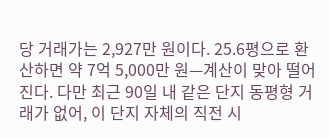당 거래가는 2,927만 원이다. 25.6평으로 환산하면 약 7억 5,000만 원—계산이 맞아 떨어진다. 다만 최근 90일 내 같은 단지 동평형 거래가 없어, 이 단지 자체의 직전 시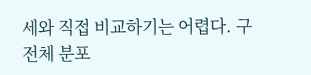세와 직접 비교하기는 어렵다. 구 전체 분포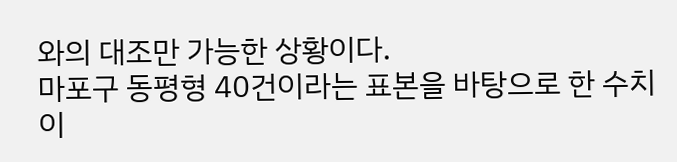와의 대조만 가능한 상황이다.
마포구 동평형 40건이라는 표본을 바탕으로 한 수치이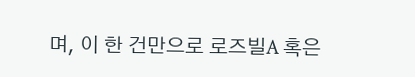며, 이 한 건만으로 로즈빌A 혹은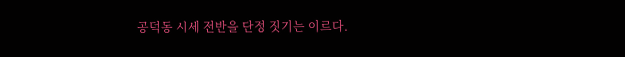공덕동 시세 전반을 단정 짓기는 이르다.